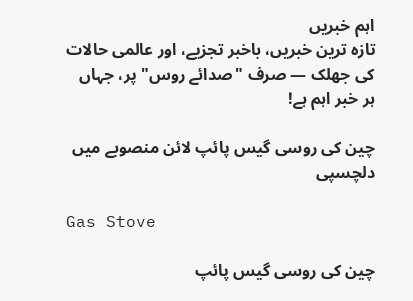اہم خبریں
تازہ ترین خبریں، باخبر تجزیے، اور عالمی حالات کی جھلک — صرف "صدائے روس" پر، جہاں ہر خبر اہم ہے!

چین کی روسی گیس پائپ لائن منصوبے میں دلچسپی

Gas Stove

چین کی روسی گیس پائپ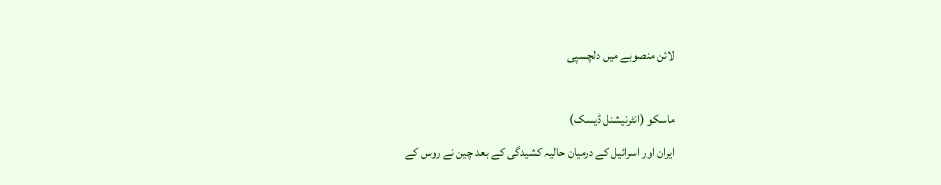لائن منصوبے میں دلچسپی

ماسکو (انٹرنیشنل ڈیسک)
ایران اور اسرائیل کے درمیان حالیہ کشیدگی کے بعد چین نے روس کے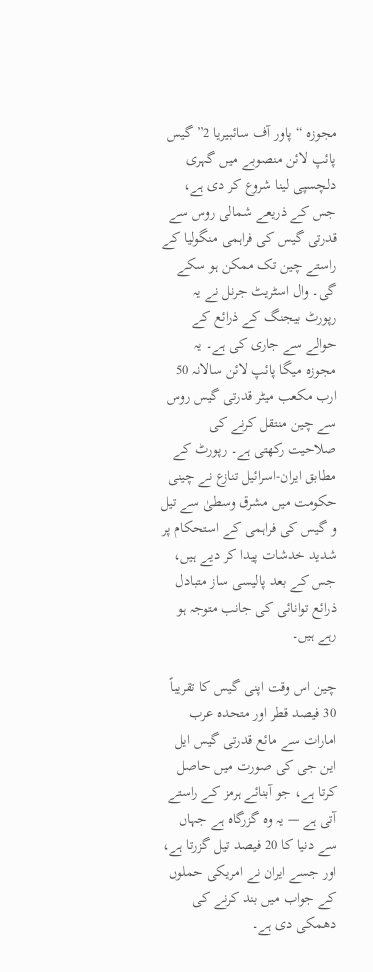مجوزہ “پاور آف سائبیریا 2” گیس پائپ لائن منصوبے میں گہری دلچسپی لینا شروع کر دی ہے، جس کے ذریعے شمالی روس سے قدرتی گیس کی فراہمی منگولیا کے راستے چین تک ممکن ہو سکے گی۔ وال اسٹریٹ جرنل نے یہ رپورٹ بیجنگ کے ذرائع کے حوالے سے جاری کی ہے۔ یہ مجوزہ میگا پائپ لائن سالانہ 50 ارب مکعب میٹر قدرتی گیس روس سے چین منتقل کرنے کی صلاحیت رکھتی ہے۔ رپورٹ کے مطابق ایران-اسرائیل تنازع نے چینی حکومت میں مشرق وسطیٰ سے تیل و گیس کی فراہمی کے استحکام پر شدید خدشات پیدا کر دیے ہیں، جس کے بعد پالیسی ساز متبادل ذرائع توانائی کی جانب متوجہ ہو رہے ہیں۔

چین اس وقت اپنی گیس کا تقریباً 30 فیصد قطر اور متحدہ عرب امارات سے مائع قدرتی گیس ایل این جی کی صورت میں حاصل کرتا ہے، جو آبنائے ہرمز کے راستے آتی ہے — یہ وہ گزرگاہ ہے جہاں سے دنیا کا 20 فیصد تیل گزرتا ہے، اور جسے ایران نے امریکی حملوں کے جواب میں بند کرنے کی دھمکی دی ہے۔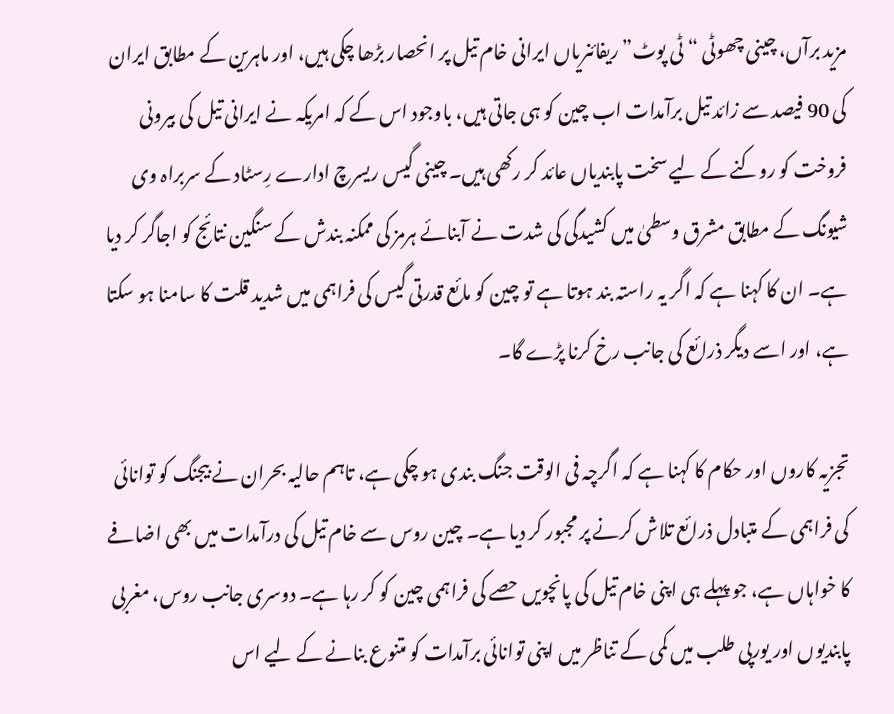مزید برآں، چینی چھوٹی “ٹی پوٹ” ریفائنریاں ایرانی خام تیل پر انحصار بڑھا چکی ہیں، اور ماہرین کے مطابق ایران کی 90 فیصد سے زائد تیل برآمدات اب چین کو ہی جاتی ہیں، باوجود اس کے کہ امریکہ نے ایرانی تیل کی بیرونی فروخت کو روکنے کے لیے سخت پابندیاں عائد کر رکھی ہیں۔ چینی گیس ریسرچ ادارے رِسٹاد کے سربراہ وی شیونگ کے مطابق مشرق وسطیٰ میں کشیدگی کی شدت نے آبنائے ہرمز کی ممکنہ بندش کے سنگین نتائج کو اجاگر کر دیا ہے۔ ان کا کہنا ہے کہ اگر یہ راستہ بند ہوتا ہے تو چین کو مائع قدرتی گیس کی فراہمی میں شدید قلت کا سامنا ہو سکتا ہے، اور اسے دیگر ذرائع کی جانب رخ کرنا پڑے گا۔

تجزیہ کاروں اور حکام کا کہنا ہے کہ اگرچہ فی الوقت جنگ بندی ہو چکی ہے، تاہم حالیہ بحران نے بیجنگ کو توانائی کی فراہمی کے متبادل ذرائع تلاش کرنے پر مجبور کر دیا ہے۔ چین روس سے خام تیل کی درآمدات میں بھی اضافے کا خواہاں ہے، جو پہلے ہی اپنی خام تیل کی پانچویں حصے کی فراہمی چین کو کر رہا ہے۔ دوسری جانب روس، مغربی پابندیوں اور یورپی طلب میں کمی کے تناظر میں اپنی توانائی برآمدات کو متنوع بنانے کے لیے اس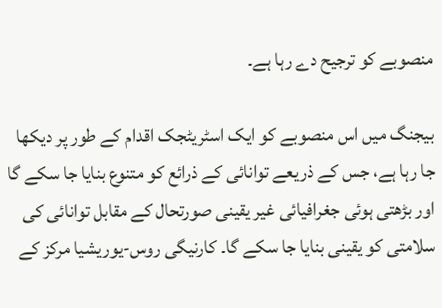منصوبے کو ترجیح دے رہا ہے۔

بیجنگ میں اس منصوبے کو ایک اسٹریٹجک اقدام کے طور پر دیکھا جا رہا ہے، جس کے ذریعے توانائی کے ذرائع کو متنوع بنایا جا سکے گا اور بڑھتی ہوئی جغرافیائی غیر یقینی صورتحال کے مقابل توانائی کی سلامتی کو یقینی بنایا جا سکے گا۔ کارنیگی روس-یوریشیا مرکز کے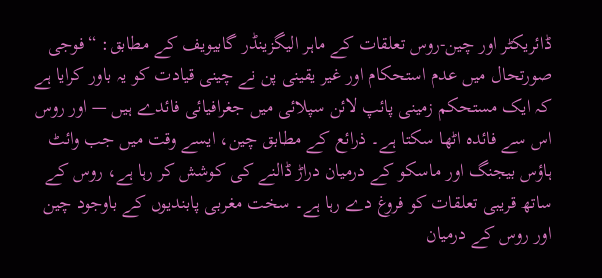ڈائریکٹر اور چین-روس تعلقات کے ماہر الیگزینڈر گابیویف کے مطابق: “فوجی صورتحال میں عدم استحکام اور غیر یقینی پن نے چینی قیادت کو یہ باور کرایا ہے کہ ایک مستحکم زمینی پائپ لائن سپلائی میں جغرافیائی فائدے ہیں — اور روس اس سے فائدہ اٹھا سکتا ہے۔ ذرائع کے مطابق چین، ایسے وقت میں جب وائٹ ہاؤس بیجنگ اور ماسکو کے درمیان دراڑ ڈالنے کی کوشش کر رہا ہے، روس کے ساتھ قریبی تعلقات کو فروغ دے رہا ہے۔ سخت مغربی پابندیوں کے باوجود چین اور روس کے درمیان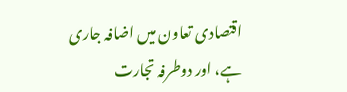اقتصادی تعاون میں اضافہ جاری ہے، اور دوطرفہ تجارت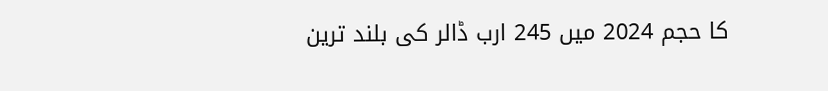کا حجم 2024 میں 245 ارب ڈالر کی بلند ترین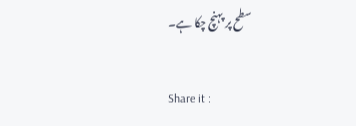سطح پر پہنچ چکا ہے۔

Share it :